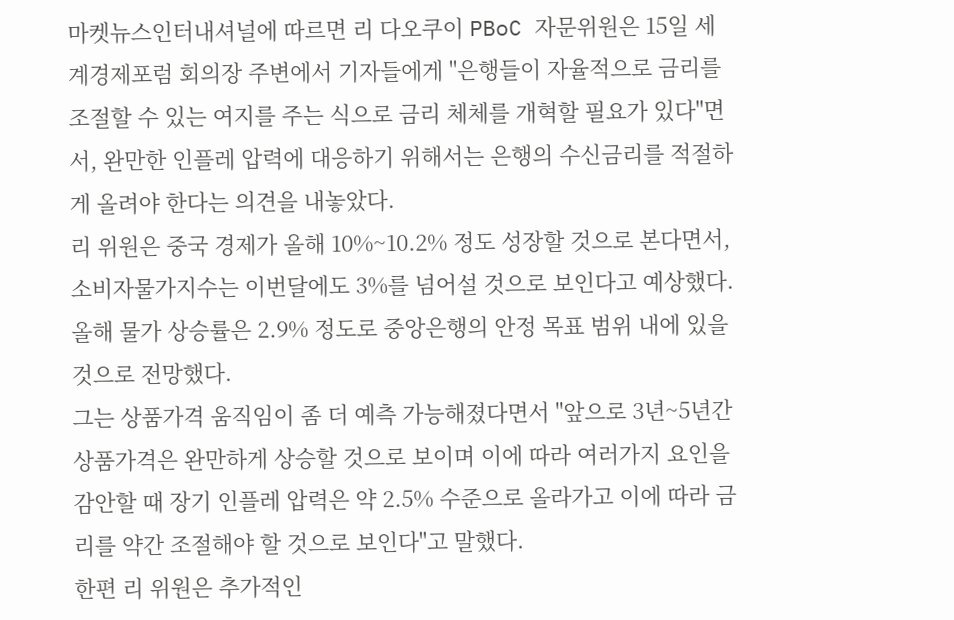마켓뉴스인터내셔널에 따르면 리 다오쿠이 PBoC 자문위원은 15일 세계경제포럼 회의장 주변에서 기자들에게 "은행들이 자율적으로 금리를 조절할 수 있는 여지를 주는 식으로 금리 체체를 개혁할 필요가 있다"면서, 완만한 인플레 압력에 대응하기 위해서는 은행의 수신금리를 적절하게 올려야 한다는 의견을 내놓았다.
리 위원은 중국 경제가 올해 10%~10.2% 정도 성장할 것으로 본다면서, 소비자물가지수는 이번달에도 3%를 넘어설 것으로 보인다고 예상했다. 올해 물가 상승률은 2.9% 정도로 중앙은행의 안정 목표 범위 내에 있을 것으로 전망했다.
그는 상품가격 움직임이 좀 더 예측 가능해졌다면서 "앞으로 3년~5년간 상품가격은 완만하게 상승할 것으로 보이며 이에 따라 여러가지 요인을 감안할 때 장기 인플레 압력은 약 2.5% 수준으로 올라가고 이에 따라 금리를 약간 조절해야 할 것으로 보인다"고 말했다.
한편 리 위원은 추가적인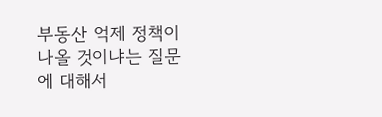부동산 억제 정책이 나올 것이냐는 질문에 대해서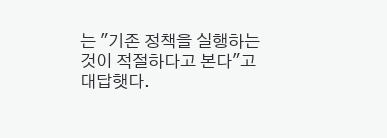는 "기존 정책을 실행하는 것이 적절하다고 본다"고 대답햇다.